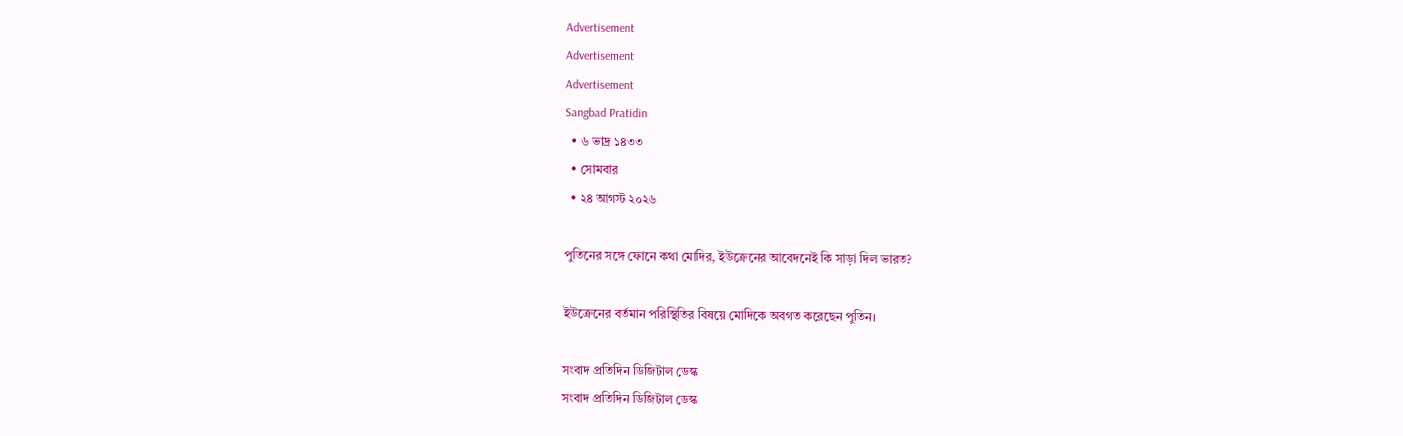Advertisement
Advertisement
Advertisement
Sangbad Pratidin
  • ৬ ভাদ্র ১৪৩৩
  • সোমবার
  • ২৪ আগস্ট ২০২৬

পুতিনের সঙ্গে ফোনে কথা মোদির, ইউক্রেনের আবেদনেই কি সাড়া দিল ভারত?

ইউক্রেনের বর্তমান পরিস্থিতির বিষয়ে মোদিকে অবগত করেছেন পুতিন।

সংবাদ প্রতিদিন ডিজিটাল ডেস্ক
সংবাদ প্রতিদিন ডিজিটাল ডেস্ক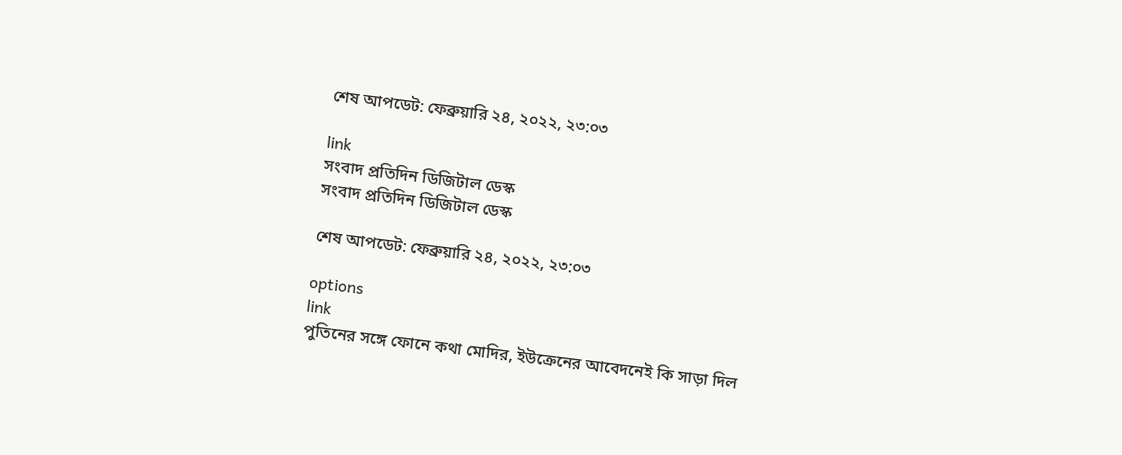শেষ আপডেট: ফেব্রুয়ারি ২৪, ২০২২, ২৩:০৩

link
সংবাদ প্রতিদিন ডিজিটাল ডেস্ক
সংবাদ প্রতিদিন ডিজিটাল ডেস্ক

শেষ আপডেট: ফেব্রুয়ারি ২৪, ২০২২, ২৩:০৩

options
link
পুতিনের সঙ্গে ফোনে কথা মোদির, ইউক্রেনের আবেদনেই কি সাড়া দিল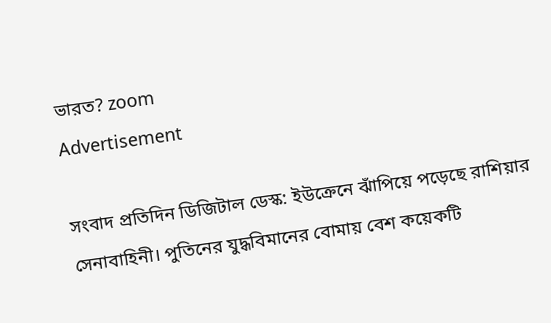ভারত? zoom
Advertisement

সংবাদ প্রতিদিন ডিজিটাল ডেস্ক: ইউক্রেনে ঝাঁপিয়ে পড়েছে রাশিয়ার সেনাবাহিনী। পুতিনের যুদ্ধবিমানের বোমায় বেশ কয়েকটি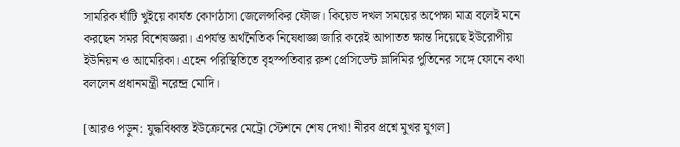সামরিক ঘাঁটি খুইয়ে কার্যত কোণঠাসা জেলেন্সকির ফৌজ। কিয়েভ দখল সময়ের অপেক্ষা মাত্র বলেই মনে করছেন সমর বিশেষজ্ঞরা। এপর্যন্ত অর্থনৈতিক নিষেধাজ্ঞা জারি করেই আপাতত ক্ষান্ত দিয়েছে ইউরোপীয় ইউনিয়ন ও আমেরিকা। এহেন পরিস্থিতিতে বৃহস্পতিবার রুশ প্রেসিডেন্ট ভ্লাদিমির পুতিনের সঙ্গে ফোনে কথা বললেন প্রধানমন্ত্রী নরেন্দ্র মোদি।

[আরও পড়ুন: যুদ্ধবিধ্বস্ত ইউক্রেনের মেট্রো স্টেশনে শেষ দেখা! নীরব প্রশ্নে মুখর যুগল]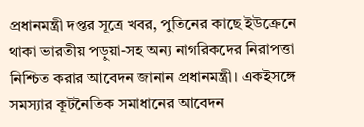প্রধানমন্ত্রী দপ্তর সূত্রে খবর, পুতিনের কাছে ইউক্রেনে থাকা ভারতীয় পড়ুয়া-সহ অন্য নাগরিকদের নিরাপত্তা নিশ্চিত করার আবেদন জানান প্রধানমন্ত্রী। একইসঙ্গে সমস্যার কূটনৈতিক সমাধানের আবেদন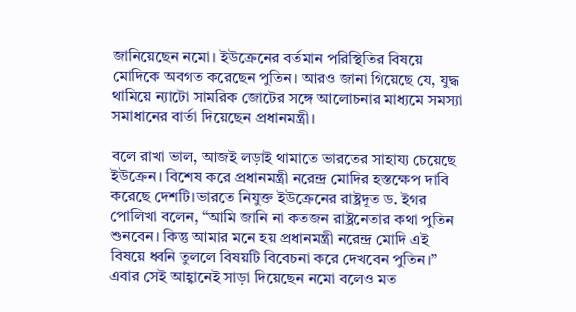জানিয়েছেন নমো। ইউক্রেনের বর্তমান পরিস্থিতির বিষয়ে মোদিকে অবগত করেছেন পুতিন। আরও জানা গিয়েছে যে, যুদ্ধ থামিয়ে ন্যাটো সামরিক জোটের সঙ্গে আলোচনার মাধ্যমে সমস্যা সমাধানের বার্তা দিয়েছেন প্রধানমন্ত্রী।

বলে রাখা ভাল, আজই লড়াই থামাতে ভারতের সাহায্য চেয়েছে ইউক্রেন। বিশেষ করে প্রধানমন্ত্রী নরেন্দ্র মোদির হস্তক্ষেপ দাবি করেছে দেশটি।ভারতে নিযুক্ত ইউক্রেনের রাষ্ট্রদূত ড. ইগর পোলিখা বলেন, “আমি জানি না কতজন রাষ্ট্রনেতার কথা পুতিন শুনবেন। কিন্তু আমার মনে হয় প্রধানমন্ত্রী নরেন্দ্র মোদি এই বিষয়ে ধ্বনি তুললে বিষয়টি বিবেচনা করে দেখবেন পুতিন।” এবার সেই আহ্বানেই সাড়া দিয়েছেন নমো বলেও মত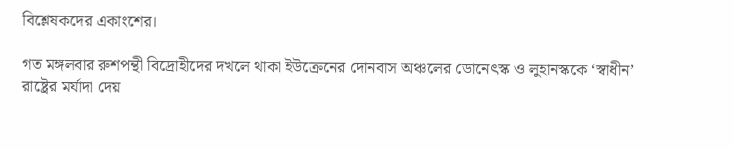বিশ্লেষকদের একাংশের।

গত মঙ্গলবার রুশপন্থী বিদ্রোহীদের দখলে থাকা ইউক্রেনের দোনবাস অঞ্চলের ডোনেৎস্ক ও লুহানস্ককে ‘স্বাধীন’ রাষ্ট্রের মর্যাদা দেয়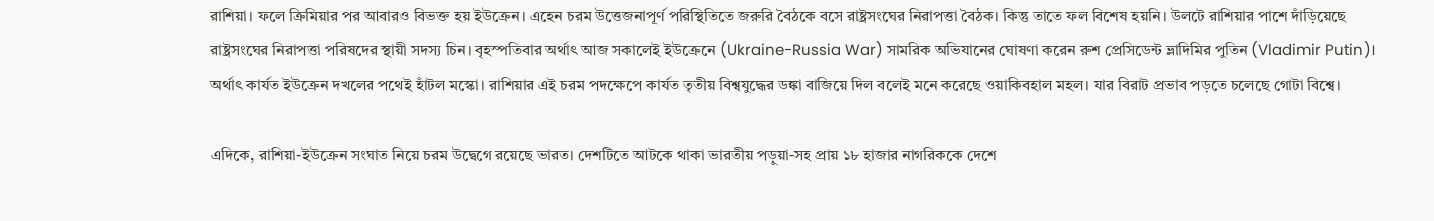রাশিয়া। ফলে ক্রিমিয়ার পর আবারও বিভক্ত হয় ইউক্রেন। এহেন চরম উত্তেজনাপূর্ণ পরিস্থিতিতে জরুরি বৈঠকে বসে রাষ্ট্রসংঘের নিরাপত্তা বৈঠক। কিন্তু তাতে ফল বিশেষ হয়নি। উলটে রাশিয়ার পাশে দাঁড়িয়েছে রাষ্ট্রসংঘের নিরাপত্তা পরিষদের স্থায়ী সদস্য চিন। বৃহস্পতিবার অর্থাৎ আজ সকালেই ইউক্রেনে (Ukraine-Russia War) সামরিক অভিযানের ঘোষণা করেন রুশ প্রেসিডেন্ট ভ্লাদিমির পুতিন (Vladimir Putin)। অর্থাৎ কার্যত ইউক্রেন দখলের পথেই হাঁটল মস্কো। রাশিয়ার এই চরম পদক্ষেপে কার্যত তৃতীয় বিশ্বযুদ্ধের ডঙ্কা বাজিয়ে দিল বলেই মনে করেছে ওয়াকিবহাল মহল। যার বিরাট প্রভাব পড়তে চলেছে গোটা বিশ্বে।

এদিকে, রাশিয়া-ইউক্রেন সংঘাত নিয়ে চরম উদ্বেগে রয়েছে ভারত। দেশটিতে আটকে থাকা ভারতীয় পড়ুয়া-সহ প্রায় ১৮ হাজার নাগরিককে দেশে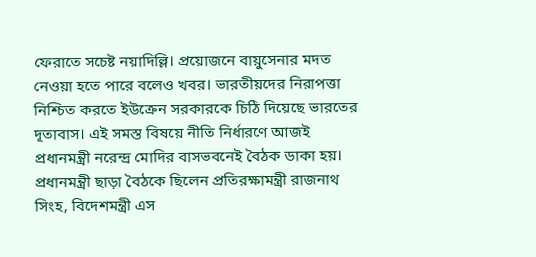ফেরাতে সচেষ্ট নয়াদিল্লি। প্রয়োজনে বায়ুসেনার মদত নেওয়া হতে পারে বলেও খবর। ভারতীয়দের নিরাপত্তা নিশ্চিত করতে ইউক্রেন সরকারকে চিঠি দিয়েছে ভারতের দূতাবাস। এই সমস্ত বিষয়ে নীতি নির্ধারণে আজই প্রধানমন্ত্রী নরেন্দ্র মোদির বাসভবনেই বৈঠক ডাকা হয়। প্রধানমন্ত্রী ছাড়া বৈঠকে ছিলেন প্রতিরক্ষামন্ত্রী রাজনাথ সিংহ, বিদেশমন্ত্রী এস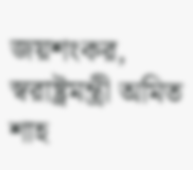জয়শংকর, স্বরাষ্ট্রমন্ত্রী অমিত শাহ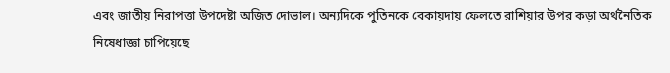এবং জাতীয় নিরাপত্তা উপদেষ্টা অজিত দোভাল। অন্যদিকে পুতিনকে বেকায়দায় ফেলতে রাশিয়ার উপর কড়া অর্থনৈতিক নিষেধাজ্ঞা চাপিয়েছে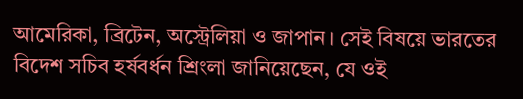আমেরিকা, ব্রিটেন, অস্ট্রেলিয়া ও জাপান। সেই বিষয়ে ভারতের বিদেশ সচিব হর্ষবর্ধন শ্রিংলা জানিয়েছেন, যে ওই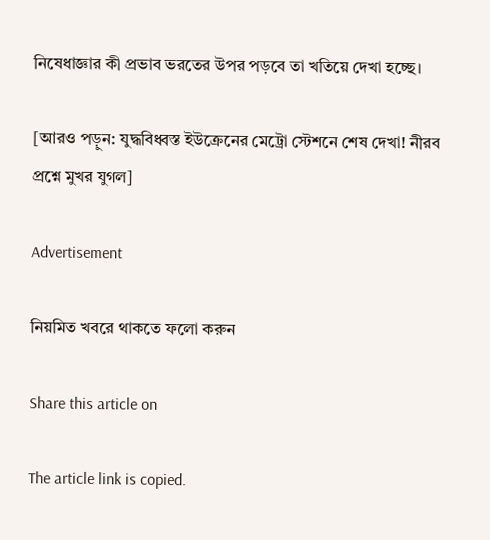নিষেধাজ্ঞার কী প্রভাব ভরতের উপর পড়বে তা খতিয়ে দেখা হচ্ছে।

[আরও পড়ুন: যুদ্ধবিধ্বস্ত ইউক্রেনের মেট্রো স্টেশনে শেষ দেখা! নীরব প্রশ্নে মুখর যুগল]

Advertisement

নিয়মিত খবরে থাকতে ফলো করুন

Share this article on

The article link is copied.